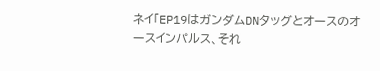ネイ「EP19はガンダムDNタッグとオースのオースインパルス、それ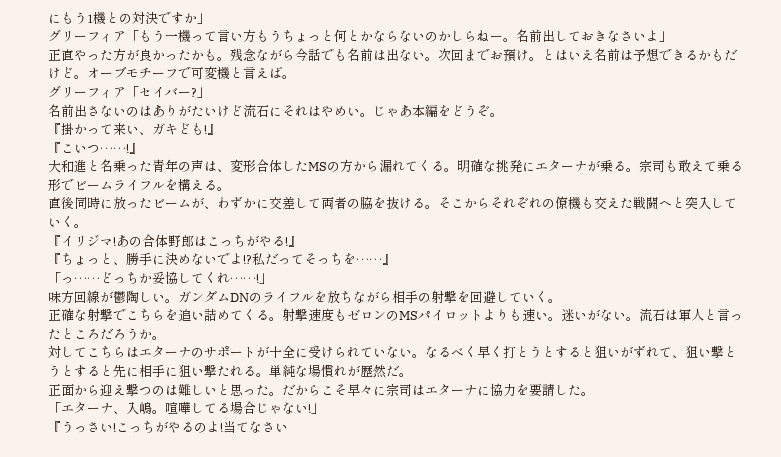にもう1機との対決ですか」
グリーフィア「もう一機って言い方もうちょっと何とかならないのかしらねー。名前出しておきなさいよ」
正直やった方が良かったかも。残念ながら今話でも名前は出ない。次回までお預け。とはいえ名前は予想できるかもだけど。オーブモチーフで可変機と言えば。
グリーフィア「セイバー?」
名前出さないのはありがたいけど流石にそれはやめい。じゃあ本編をどうぞ。
『掛かって来い、ガキども!』
『こいつ……!』
大和進と名乗った青年の声は、変形合体したMSの方から漏れてくる。明確な挑発にエターナが乗る。宗司も敢えて乗る形でビームライフルを構える。
直後同時に放ったビームが、わずかに交差して両者の脇を抜ける。そこからそれぞれの僚機も交えた戦闘へと突入していく。
『イリジマ!あの合体野郎はこっちがやる!』
『ちょっと、勝手に決めないでよ!?私だってそっちを……』
「っ……どっちか妥協してくれ……!」
味方回線が鬱陶しい。ガンダムDNのライフルを放ちながら相手の射撃を回避していく。
正確な射撃でこちらを追い詰めてくる。射撃速度もゼロンのMSパイロットよりも速い。迷いがない。流石は軍人と言ったところだろうか。
対してこちらはエターナのサポートが十全に受けられていない。なるべく早く打とうとすると狙いがずれて、狙い撃とうとすると先に相手に狙い撃たれる。単純な場慣れが歴然だ。
正面から迎え撃つのは難しいと思った。だからこそ早々に宗司はエターナに協力を要請した。
「エターナ、入嶋。喧嘩してる場合じゃない!」
『うっさい!こっちがやるのよ!当てなさい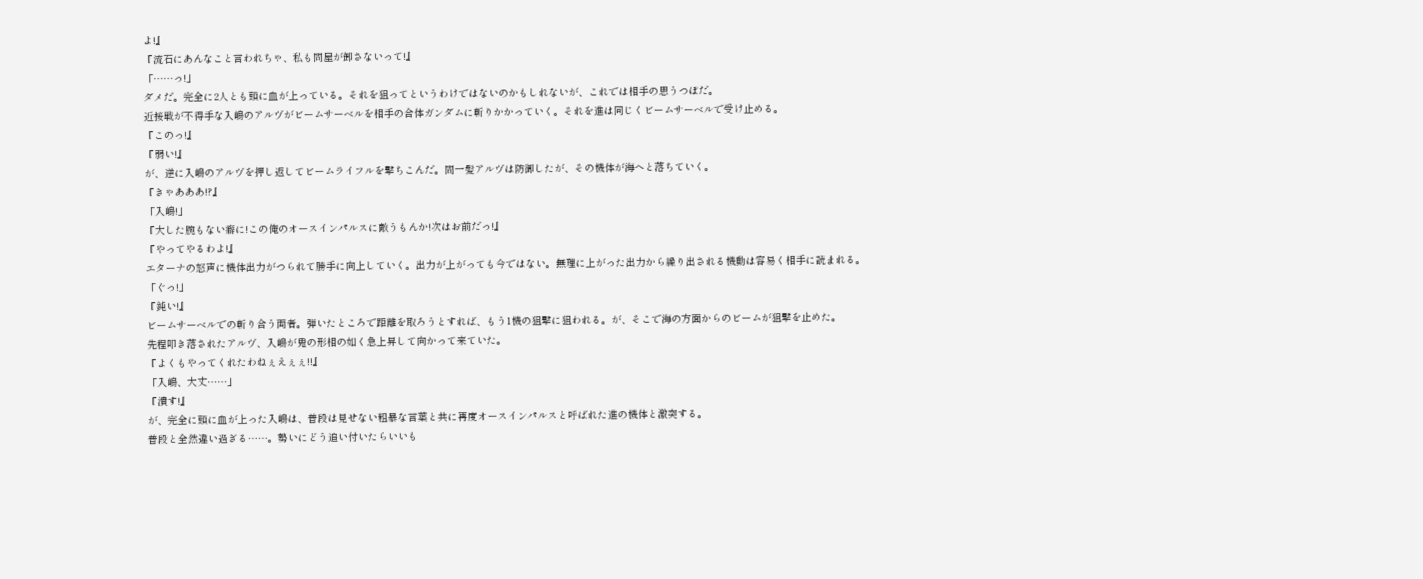よ!』
『流石にあんなこと言われちゃ、私も問屋が卸さないって!』
「……っ!」
ダメだ。完全に2人とも頭に血が上っている。それを狙ってというわけではないのかもしれないが、これでは相手の思うつぼだ。
近接戦が不得手な入嶋のアルヴがビームサーベルを相手の合体ガンダムに斬りかかっていく。それを進は同じくビームサーベルで受け止める。
『このっ!』
『弱い!』
が、逆に入嶋のアルヴを押し返してビームライフルを撃ちこんだ。間一髪アルヴは防御したが、その機体が海へと落ちていく。
『きゃあああ!?』
「入嶋!」
『大した腕もない癖に!この俺のオースインパルスに敵うもんか!次はお前だっ!』
『やってやるわよ!』
エターナの怒声に機体出力がつられて勝手に向上していく。出力が上がっても今ではない。無理に上がった出力から繰り出される機動は容易く相手に読まれる。
「ぐっ!」
『鈍い!』
ビームサーベルでの斬り合う両者。弾いたところで距離を取ろうとすれば、もう1機の狙撃に狙われる。が、そこで海の方面からのビームが狙撃を止めた。
先程叩き落されたアルヴ、入嶋が鬼の形相の如く急上昇して向かって来ていた。
『よくもやってくれたわねぇえぇぇ!!』
「入嶋、大丈……」
『潰す!』
が、完全に頭に血が上った入嶋は、普段は見せない粗暴な言葉と共に再度オースインパルスと呼ばれた進の機体と激突する。
普段と全然違い過ぎる……。勢いにどう追い付いたらいいも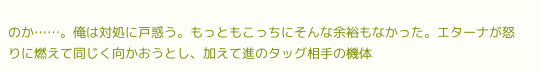のか……。俺は対処に戸惑う。もっともこっちにそんな余裕もなかった。エターナが怒りに燃えて同じく向かおうとし、加えて進のタッグ相手の機体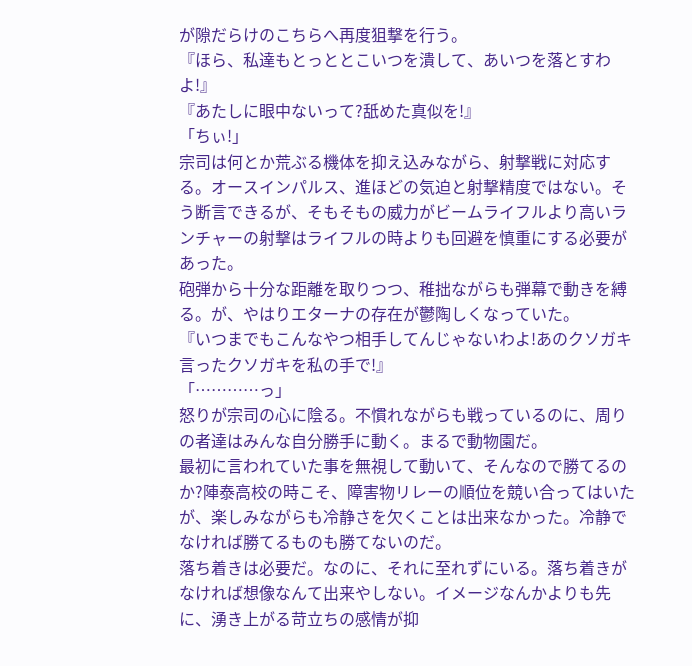が隙だらけのこちらへ再度狙撃を行う。
『ほら、私達もとっととこいつを潰して、あいつを落とすわよ!』
『あたしに眼中ないって?舐めた真似を!』
「ちぃ!」
宗司は何とか荒ぶる機体を抑え込みながら、射撃戦に対応する。オースインパルス、進ほどの気迫と射撃精度ではない。そう断言できるが、そもそもの威力がビームライフルより高いランチャーの射撃はライフルの時よりも回避を慎重にする必要があった。
砲弾から十分な距離を取りつつ、稚拙ながらも弾幕で動きを縛る。が、やはりエターナの存在が鬱陶しくなっていた。
『いつまでもこんなやつ相手してんじゃないわよ!あのクソガキ言ったクソガキを私の手で!』
「…………っ」
怒りが宗司の心に陰る。不慣れながらも戦っているのに、周りの者達はみんな自分勝手に動く。まるで動物園だ。
最初に言われていた事を無視して動いて、そんなので勝てるのか?陣泰高校の時こそ、障害物リレーの順位を競い合ってはいたが、楽しみながらも冷静さを欠くことは出来なかった。冷静でなければ勝てるものも勝てないのだ。
落ち着きは必要だ。なのに、それに至れずにいる。落ち着きがなければ想像なんて出来やしない。イメージなんかよりも先に、湧き上がる苛立ちの感情が抑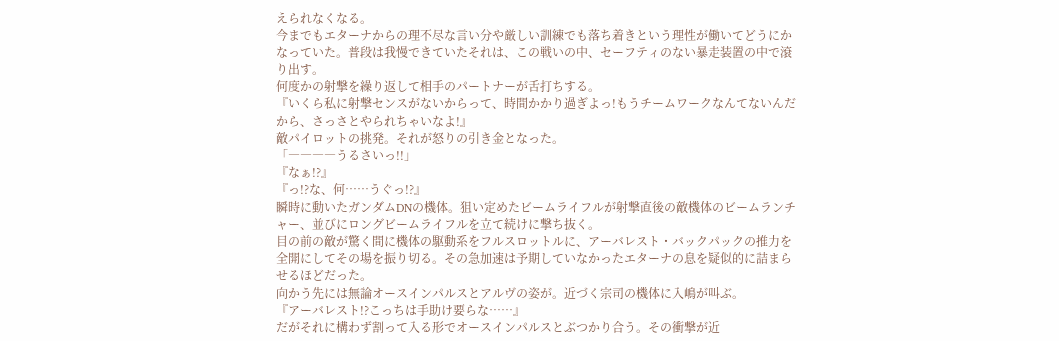えられなくなる。
今までもエターナからの理不尽な言い分や厳しい訓練でも落ち着きという理性が働いてどうにかなっていた。普段は我慢できていたそれは、この戦いの中、セーフティのない暴走装置の中で滾り出す。
何度かの射撃を繰り返して相手のパートナーが舌打ちする。
『いくら私に射撃センスがないからって、時間かかり過ぎよっ!もうチームワークなんてないんだから、さっさとやられちゃいなよ!』
敵パイロットの挑発。それが怒りの引き金となった。
「――――うるさいっ!!」
『なぁ!?』
『っ!?な、何……うぐっ!?』
瞬時に動いたガンダムDNの機体。狙い定めたビームライフルが射撃直後の敵機体のビームランチャー、並びにロングビームライフルを立て続けに撃ち抜く。
目の前の敵が驚く間に機体の駆動系をフルスロットルに、アーバレスト・バックパックの推力を全開にしてその場を振り切る。その急加速は予期していなかったエターナの息を疑似的に詰まらせるほどだった。
向かう先には無論オースインパルスとアルヴの姿が。近づく宗司の機体に入嶋が叫ぶ。
『アーバレスト!?こっちは手助け要らな……』
だがそれに構わず割って入る形でオースインパルスとぶつかり合う。その衝撃が近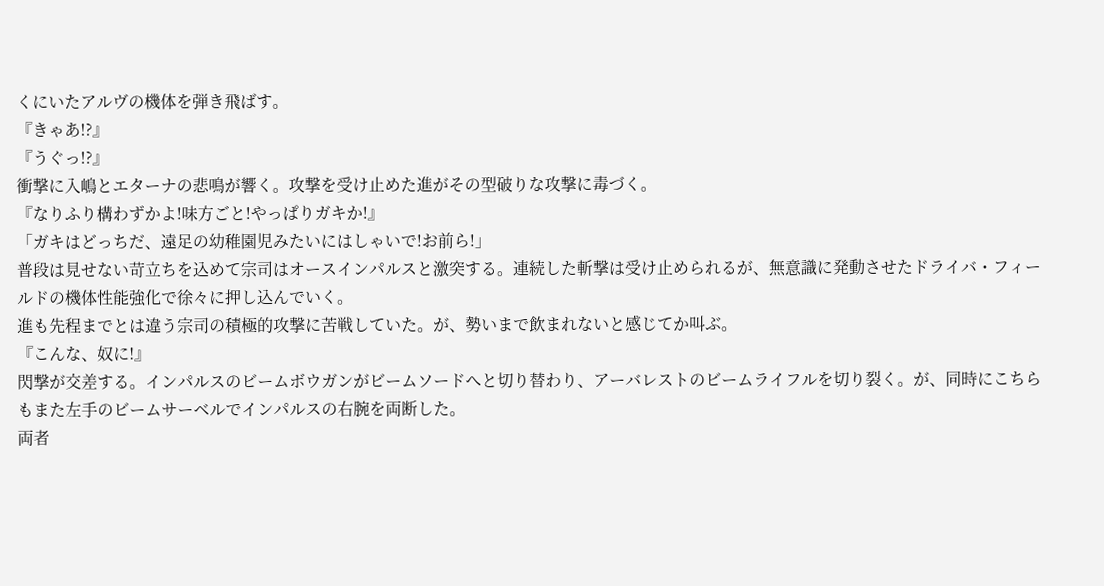くにいたアルヴの機体を弾き飛ばす。
『きゃあ!?』
『うぐっ!?』
衝撃に入嶋とエターナの悲鳴が響く。攻撃を受け止めた進がその型破りな攻撃に毒づく。
『なりふり構わずかよ!味方ごと!やっぱりガキか!』
「ガキはどっちだ、遠足の幼稚園児みたいにはしゃいで!お前ら!」
普段は見せない苛立ちを込めて宗司はオースインパルスと激突する。連続した斬撃は受け止められるが、無意識に発動させたドライバ・フィールドの機体性能強化で徐々に押し込んでいく。
進も先程までとは違う宗司の積極的攻撃に苦戦していた。が、勢いまで飲まれないと感じてか叫ぶ。
『こんな、奴に!』
閃撃が交差する。インパルスのビームボウガンがビームソードへと切り替わり、アーバレストのビームライフルを切り裂く。が、同時にこちらもまた左手のビームサーベルでインパルスの右腕を両断した。
両者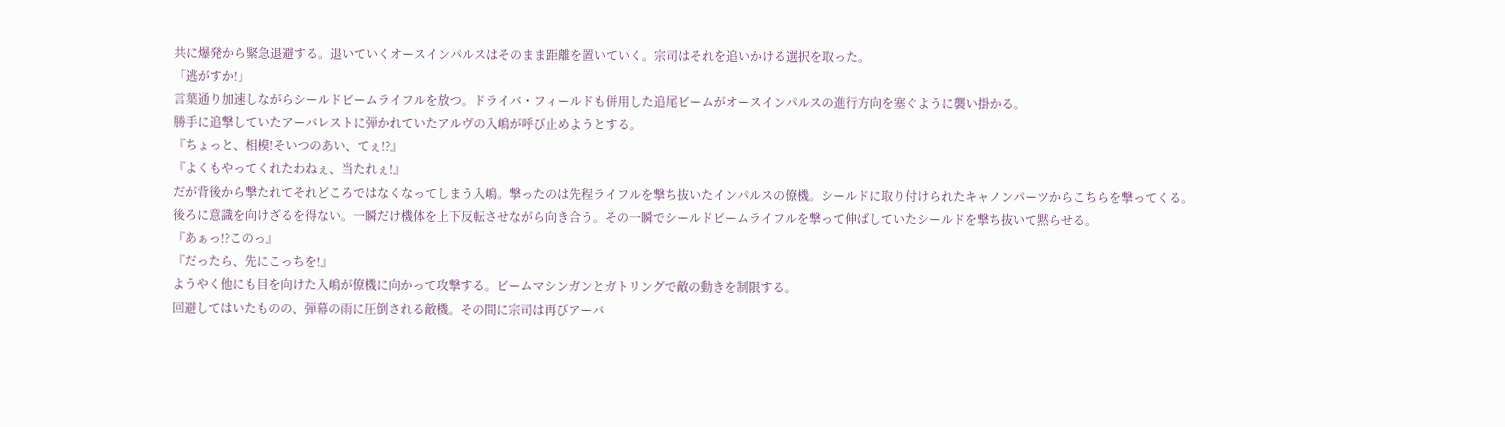共に爆発から緊急退避する。退いていくオースインパルスはそのまま距離を置いていく。宗司はそれを追いかける選択を取った。
「逃がすか!」
言葉通り加速しながらシールドビームライフルを放つ。ドライバ・フィールドも併用した追尾ビームがオースインパルスの進行方向を塞ぐように襲い掛かる。
勝手に追撃していたアーバレストに弾かれていたアルヴの入嶋が呼び止めようとする。
『ちょっと、相模!そいつのあい、てぇ!?』
『よくもやってくれたわねぇ、当たれぇ!』
だが背後から撃たれてそれどころではなくなってしまう入嶋。撃ったのは先程ライフルを撃ち抜いたインパルスの僚機。シールドに取り付けられたキャノンパーツからこちらを撃ってくる。
後ろに意識を向けざるを得ない。一瞬だけ機体を上下反転させながら向き合う。その一瞬でシールドビームライフルを撃って伸ばしていたシールドを撃ち抜いて黙らせる。
『あぁっ!?このっ』
『だったら、先にこっちを!』
ようやく他にも目を向けた入嶋が僚機に向かって攻撃する。ビームマシンガンとガトリングで敵の動きを制限する。
回避してはいたものの、弾幕の雨に圧倒される敵機。その間に宗司は再びアーバ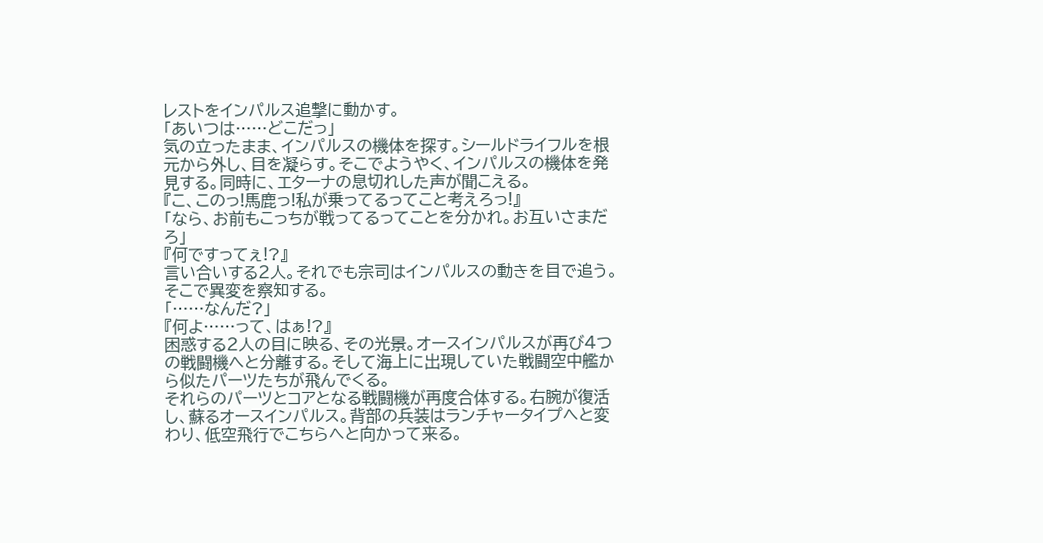レストをインパルス追撃に動かす。
「あいつは……どこだっ」
気の立ったまま、インパルスの機体を探す。シールドライフルを根元から外し、目を凝らす。そこでようやく、インパルスの機体を発見する。同時に、エターナの息切れした声が聞こえる。
『こ、このっ!馬鹿っ!私が乗ってるってこと考えろっ!』
「なら、お前もこっちが戦ってるってことを分かれ。お互いさまだろ」
『何ですってぇ!?』
言い合いする2人。それでも宗司はインパルスの動きを目で追う。そこで異変を察知する。
「……なんだ?」
『何よ……って、はぁ!?』
困惑する2人の目に映る、その光景。オースインパルスが再び4つの戦闘機へと分離する。そして海上に出現していた戦闘空中艦から似たパーツたちが飛んでくる。
それらのパーツとコアとなる戦闘機が再度合体する。右腕が復活し、蘇るオースインパルス。背部の兵装はランチャータイプへと変わり、低空飛行でこちらへと向かって来る。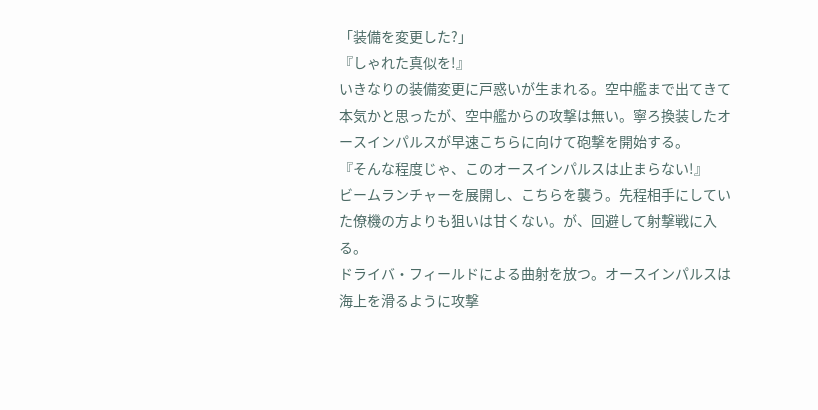「装備を変更した?」
『しゃれた真似を!』
いきなりの装備変更に戸惑いが生まれる。空中艦まで出てきて本気かと思ったが、空中艦からの攻撃は無い。寧ろ換装したオースインパルスが早速こちらに向けて砲撃を開始する。
『そんな程度じゃ、このオースインパルスは止まらない!』
ビームランチャーを展開し、こちらを襲う。先程相手にしていた僚機の方よりも狙いは甘くない。が、回避して射撃戦に入る。
ドライバ・フィールドによる曲射を放つ。オースインパルスは海上を滑るように攻撃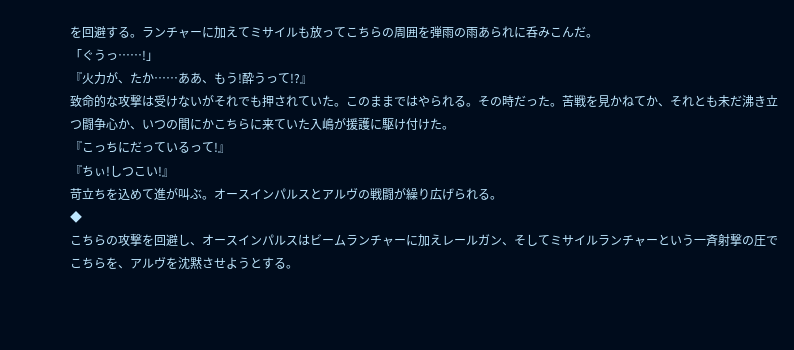を回避する。ランチャーに加えてミサイルも放ってこちらの周囲を弾雨の雨あられに呑みこんだ。
「ぐうっ……!」
『火力が、たか……ああ、もう!酔うって!?』
致命的な攻撃は受けないがそれでも押されていた。このままではやられる。その時だった。苦戦を見かねてか、それとも未だ沸き立つ闘争心か、いつの間にかこちらに来ていた入嶋が援護に駆け付けた。
『こっちにだっているって!』
『ちぃ!しつこい!』
苛立ちを込めて進が叫ぶ。オースインパルスとアルヴの戦闘が繰り広げられる。
◆
こちらの攻撃を回避し、オースインパルスはビームランチャーに加えレールガン、そしてミサイルランチャーという一斉射撃の圧でこちらを、アルヴを沈黙させようとする。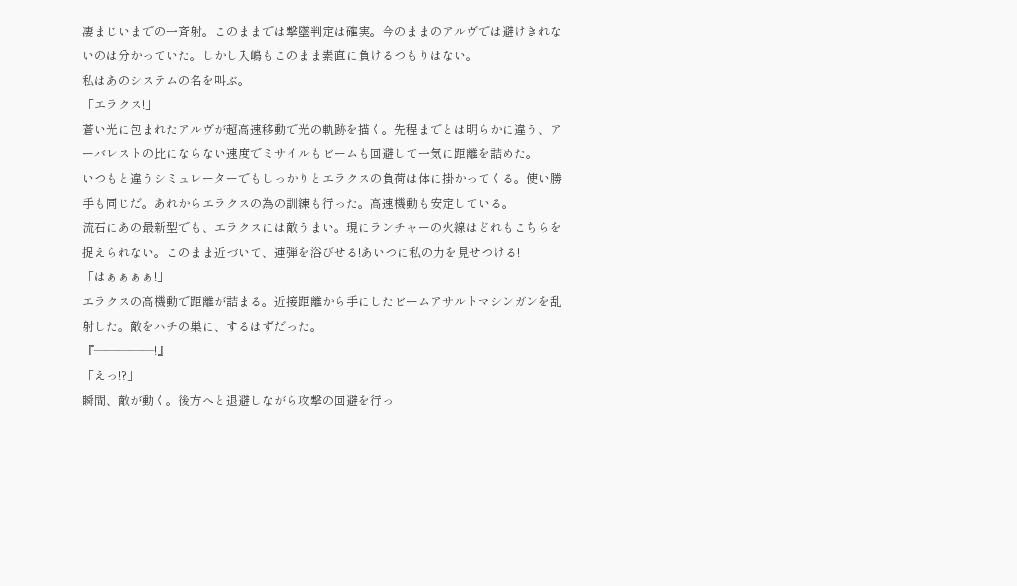凄まじいまでの一斉射。このままでは撃墜判定は確実。今のままのアルヴでは避けきれないのは分かっていた。しかし入嶋もこのまま素直に負けるつもりはない。
私はあのシステムの名を叫ぶ。
「エラクス!」
蒼い光に包まれたアルヴが超高速移動で光の軌跡を描く。先程までとは明らかに違う、アーバレストの比にならない速度でミサイルもビームも回避して一気に距離を詰めた。
いつもと違うシミュレーターでもしっかりとエラクスの負荷は体に掛かってくる。使い勝手も同じだ。あれからエラクスの為の訓練も行った。高速機動も安定している。
流石にあの最新型でも、エラクスには敵うまい。現にランチャーの火線はどれもこちらを捉えられない。このまま近づいて、連弾を浴びせる!あいつに私の力を見せつける!
「はぁぁぁぁ!」
エラクスの高機動で距離が詰まる。近接距離から手にしたビームアサルトマシンガンを乱射した。敵をハチの巣に、するはずだった。
『―――――!』
「えっ!?」
瞬間、敵が動く。後方へと退避しながら攻撃の回避を行っ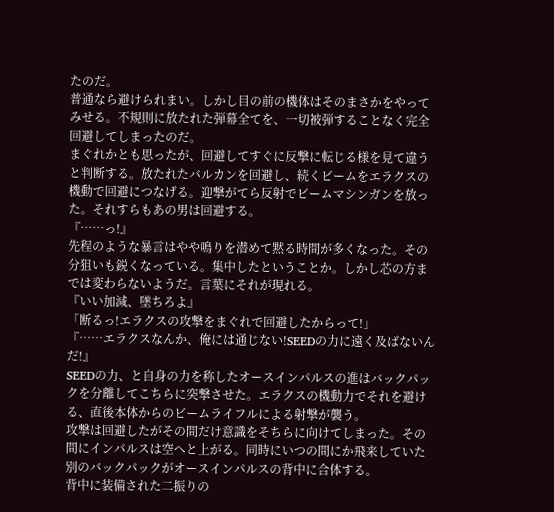たのだ。
普通なら避けられまい。しかし目の前の機体はそのまさかをやってみせる。不規則に放たれた弾幕全てを、一切被弾することなく完全回避してしまったのだ。
まぐれかとも思ったが、回避してすぐに反撃に転じる様を見て違うと判断する。放たれたバルカンを回避し、続くビームをエラクスの機動で回避につなげる。迎撃がてら反射でビームマシンガンを放った。それすらもあの男は回避する。
『……っ!』
先程のような暴言はやや鳴りを潜めて黙る時間が多くなった。その分狙いも鋭くなっている。集中したということか。しかし芯の方までは変わらないようだ。言葉にそれが現れる。
『いい加減、墜ちろよ』
「断るっ!エラクスの攻撃をまぐれで回避したからって!」
『……エラクスなんか、俺には通じない!SEEDの力に遠く及ばないんだ!』
SEEDの力、と自身の力を称したオースインパルスの進はバックパックを分離してこちらに突撃させた。エラクスの機動力でそれを避ける、直後本体からのビームライフルによる射撃が襲う。
攻撃は回避したがその間だけ意識をそちらに向けてしまった。その間にインパルスは空へと上がる。同時にいつの間にか飛来していた別のバックパックがオースインパルスの背中に合体する。
背中に装備された二振りの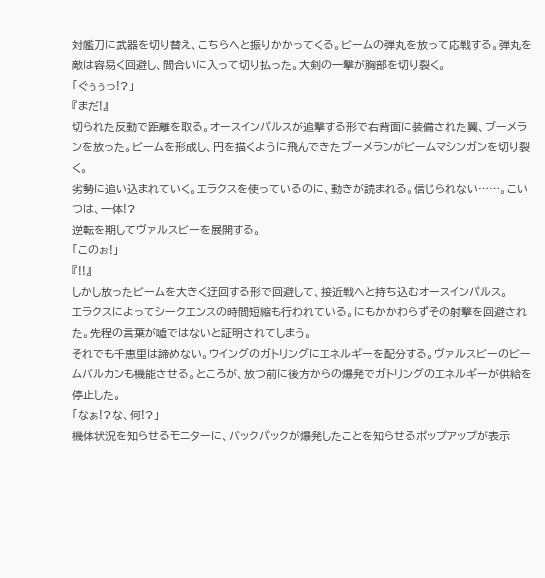対艦刀に武器を切り替え、こちらへと振りかかってくる。ビームの弾丸を放って応戦する。弾丸を敵は容易く回避し、間合いに入って切り払った。大剣の一撃が胸部を切り裂く。
「ぐぅぅっ!?」
『まだ!』
切られた反動で距離を取る。オースインパルスが追撃する形で右背面に装備された翼、ブーメランを放った。ビームを形成し、円を描くように飛んできたブーメランがビームマシンガンを切り裂く。
劣勢に追い込まれていく。エラクスを使っているのに、動きが読まれる。信じられない……。こいつは、一体!?
逆転を期してヴァルスビーを展開する。
「このぉ!」
『!!』
しかし放ったビームを大きく迂回する形で回避して、接近戦へと持ち込むオースインパルス。
エラクスによってシークエンスの時間短縮も行われている。にもかかわらずその射撃を回避された。先程の言葉が嘘ではないと証明されてしまう。
それでも千恵里は諦めない。ウイングのガトリングにエネルギーを配分する。ヴァルスビーのビームバルカンも機能させる。ところが、放つ前に後方からの爆発でガトリングのエネルギーが供給を停止した。
「なぁ!?な、何!?」
機体状況を知らせるモニターに、バックパックが爆発したことを知らせるポップアップが表示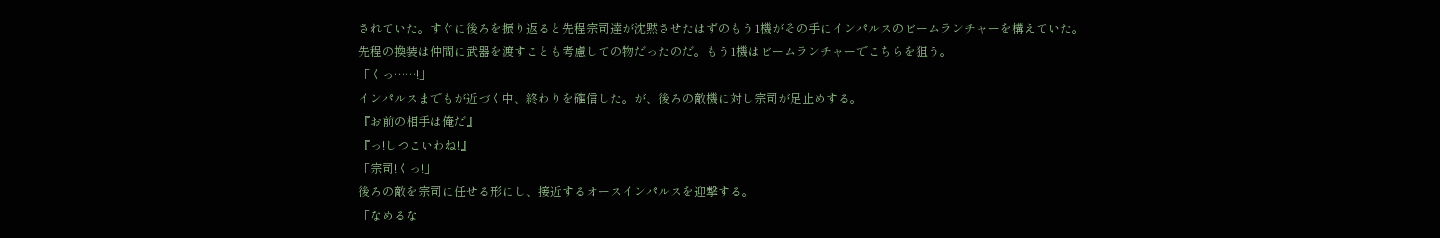されていた。すぐに後ろを振り返ると先程宗司達が沈黙させたはずのもう1機がその手にインパルスのビームランチャーを構えていた。
先程の換装は仲間に武器を渡すことも考慮しての物だったのだ。もう1機はビームランチャーでこちらを狙う。
「くっ……!」
インパルスまでもが近づく中、終わりを確信した。が、後ろの敵機に対し宗司が足止めする。
『お前の相手は俺だ』
『っ!しつこいわね!』
「宗司!くっ!」
後ろの敵を宗司に任せる形にし、接近するオースインパルスを迎撃する。
「なめるな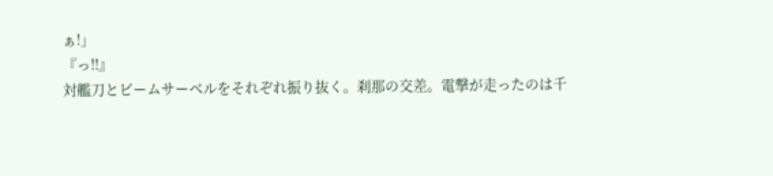ぁ!」
『っ!!』
対艦刀とビームサーベルをそれぞれ振り抜く。刹那の交差。電撃が走ったのは千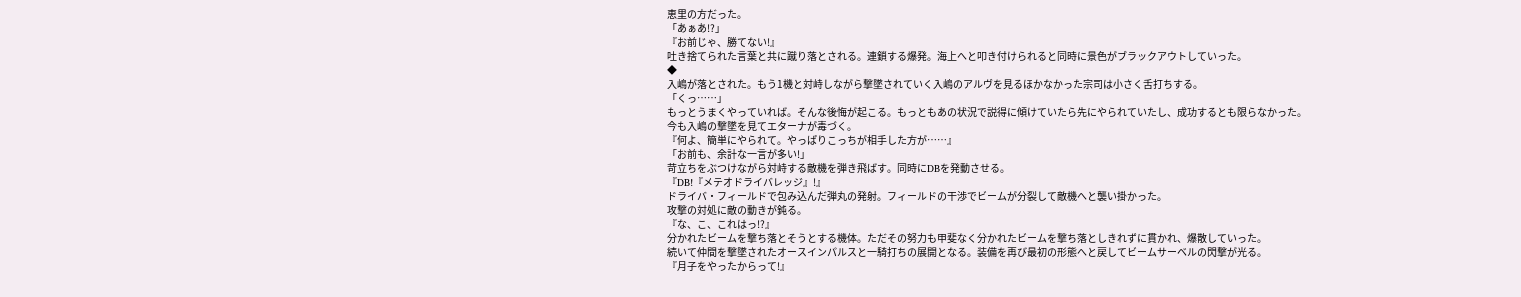恵里の方だった。
「あぁあ!?」
『お前じゃ、勝てない!』
吐き捨てられた言葉と共に蹴り落とされる。連鎖する爆発。海上へと叩き付けられると同時に景色がブラックアウトしていった。
◆
入嶋が落とされた。もう1機と対峙しながら撃墜されていく入嶋のアルヴを見るほかなかった宗司は小さく舌打ちする。
「くっ……」
もっとうまくやっていれば。そんな後悔が起こる。もっともあの状況で説得に傾けていたら先にやられていたし、成功するとも限らなかった。
今も入嶋の撃墜を見てエターナが毒づく。
『何よ、簡単にやられて。やっぱりこっちが相手した方が……』
「お前も、余計な一言が多い!」
苛立ちをぶつけながら対峙する敵機を弾き飛ばす。同時にDBを発動させる。
『DB!『メテオドライバレッジ』!』
ドライバ・フィールドで包み込んだ弾丸の発射。フィールドの干渉でビームが分裂して敵機へと襲い掛かった。
攻撃の対処に敵の動きが鈍る。
『な、こ、これはっ!?』
分かれたビームを撃ち落とそうとする機体。ただその努力も甲斐なく分かれたビームを撃ち落としきれずに貫かれ、爆散していった。
続いて仲間を撃墜されたオースインパルスと一騎打ちの展開となる。装備を再び最初の形態へと戻してビームサーベルの閃撃が光る。
『月子をやったからって!』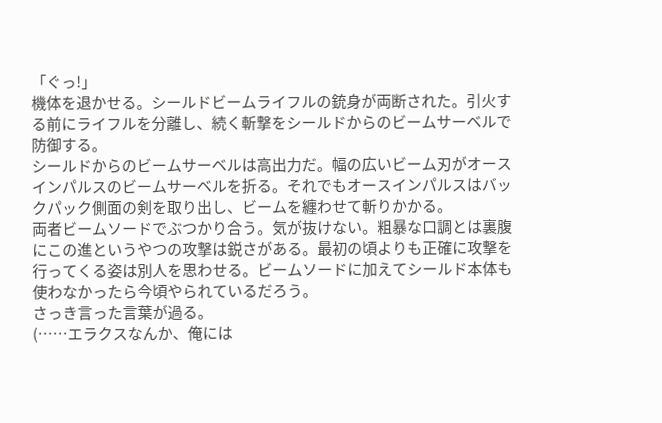「ぐっ!」
機体を退かせる。シールドビームライフルの銃身が両断された。引火する前にライフルを分離し、続く斬撃をシールドからのビームサーベルで防御する。
シールドからのビームサーベルは高出力だ。幅の広いビーム刃がオースインパルスのビームサーベルを折る。それでもオースインパルスはバックパック側面の剣を取り出し、ビームを纏わせて斬りかかる。
両者ビームソードでぶつかり合う。気が抜けない。粗暴な口調とは裏腹にこの進というやつの攻撃は鋭さがある。最初の頃よりも正確に攻撃を行ってくる姿は別人を思わせる。ビームソードに加えてシールド本体も使わなかったら今頃やられているだろう。
さっき言った言葉が過る。
(……エラクスなんか、俺には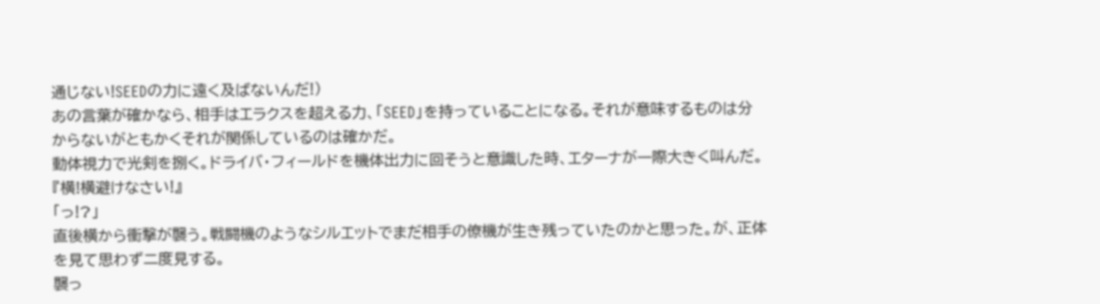通じない!SEEDの力に遠く及ばないんだ!)
あの言葉が確かなら、相手はエラクスを超える力、「SEED」を持っていることになる。それが意味するものは分からないがともかくそれが関係しているのは確かだ。
動体視力で光剣を捌く。ドライバ・フィールドを機体出力に回そうと意識した時、エターナが一際大きく叫んだ。
『横!横避けなさい!』
「っ!?」
直後横から衝撃が襲う。戦闘機のようなシルエットでまだ相手の僚機が生き残っていたのかと思った。が、正体を見て思わず二度見する。
襲っ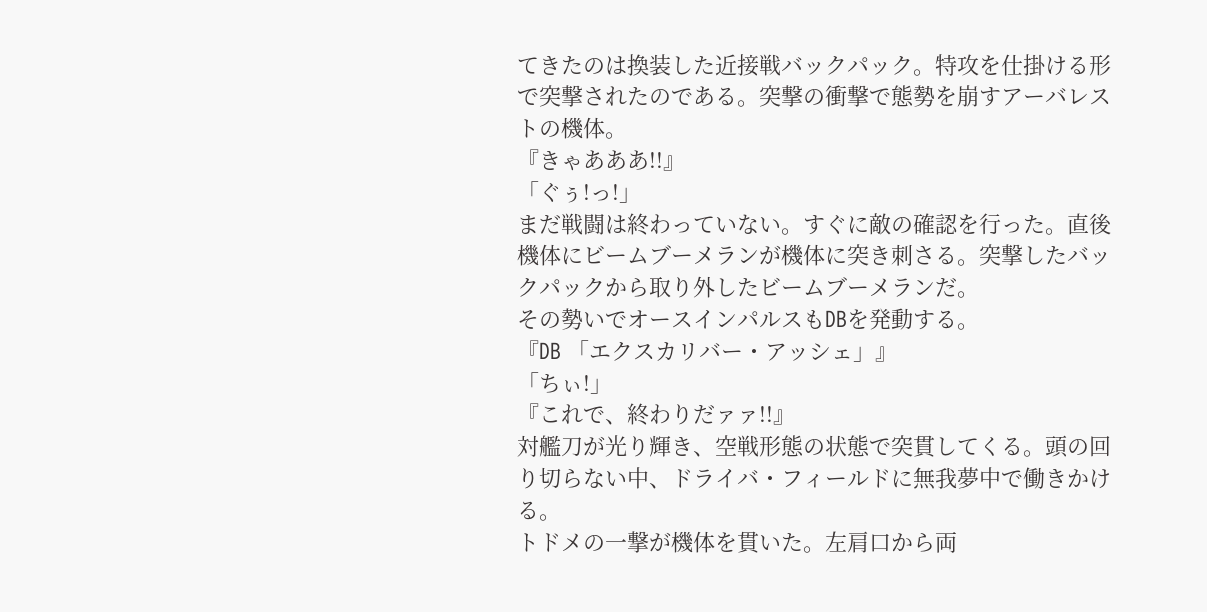てきたのは換装した近接戦バックパック。特攻を仕掛ける形で突撃されたのである。突撃の衝撃で態勢を崩すアーバレストの機体。
『きゃあああ!!』
「ぐぅ!っ!」
まだ戦闘は終わっていない。すぐに敵の確認を行った。直後機体にビームブーメランが機体に突き刺さる。突撃したバックパックから取り外したビームブーメランだ。
その勢いでオースインパルスもDBを発動する。
『DB 「エクスカリバー・アッシェ」』
「ちぃ!」
『これで、終わりだァァ!!』
対艦刀が光り輝き、空戦形態の状態で突貫してくる。頭の回り切らない中、ドライバ・フィールドに無我夢中で働きかける。
トドメの一撃が機体を貫いた。左肩口から両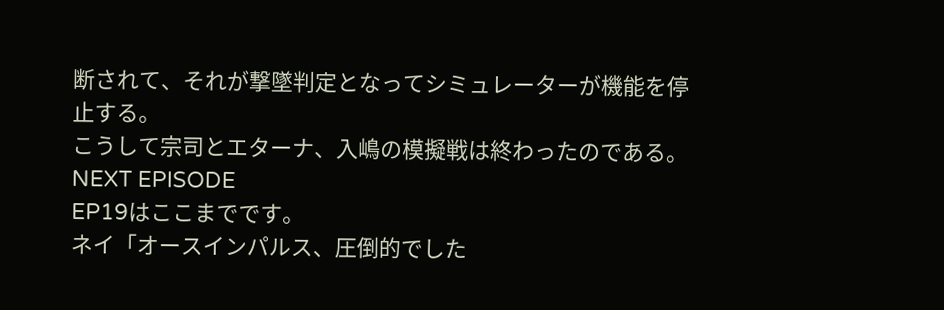断されて、それが撃墜判定となってシミュレーターが機能を停止する。
こうして宗司とエターナ、入嶋の模擬戦は終わったのである。
NEXT EPISODE
EP19はここまでです。
ネイ「オースインパルス、圧倒的でした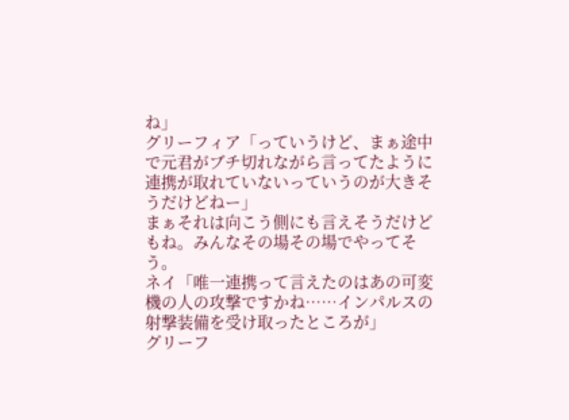ね」
グリーフィア「っていうけど、まぁ途中で元君がブチ切れながら言ってたように連携が取れていないっていうのが大きそうだけどねー」
まぁそれは向こう側にも言えそうだけどもね。みんなその場その場でやってそう。
ネイ「唯一連携って言えたのはあの可変機の人の攻撃ですかね……インパルスの射撃装備を受け取ったところが」
グリーフ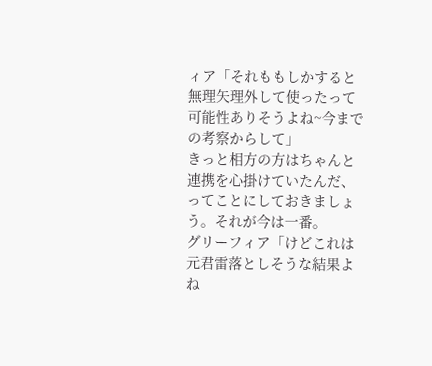ィア「それももしかすると無理矢理外して使ったって可能性ありそうよね~今までの考察からして」
きっと相方の方はちゃんと連携を心掛けていたんだ、ってことにしておきましょう。それが今は一番。
グリーフィア「けどこれは元君雷落としそうな結果よね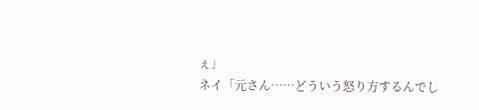ぇ」
ネイ「元さん……どういう怒り方するんでし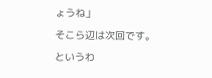ょうね」
そこら辺は次回です。というわ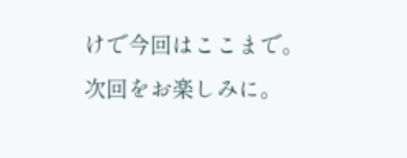けで今回はここまで。次回をお楽しみに。